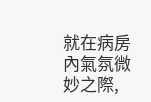就在病房內氣氛微妙之際,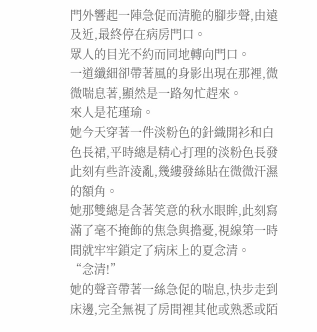門外響起一陣急促而清脆的腳步聲,由遠及近,最終停在病房門口。
眾人的目光不約而同地轉向門口。
一道纖細卻帶著風的身影出現在那裡,微微喘息著,顯然是一路匆忙趕來。
來人是花瑾瑜。
她今天穿著一件淡粉色的針織開衫和白色長裙,平時總是精心打理的淡粉色長發此刻有些許淩亂,幾縷發絲貼在微微汗濕的額角。
她那雙總是含著笑意的秋水眼眸,此刻寫滿了毫不掩飾的焦急與擔憂,視線第一時間就牢牢鎖定了病床上的夏念清。
“念清!”
她的聲音帶著一絲急促的喘息,快步走到床邊,完全無視了房間裡其他或熟悉或陌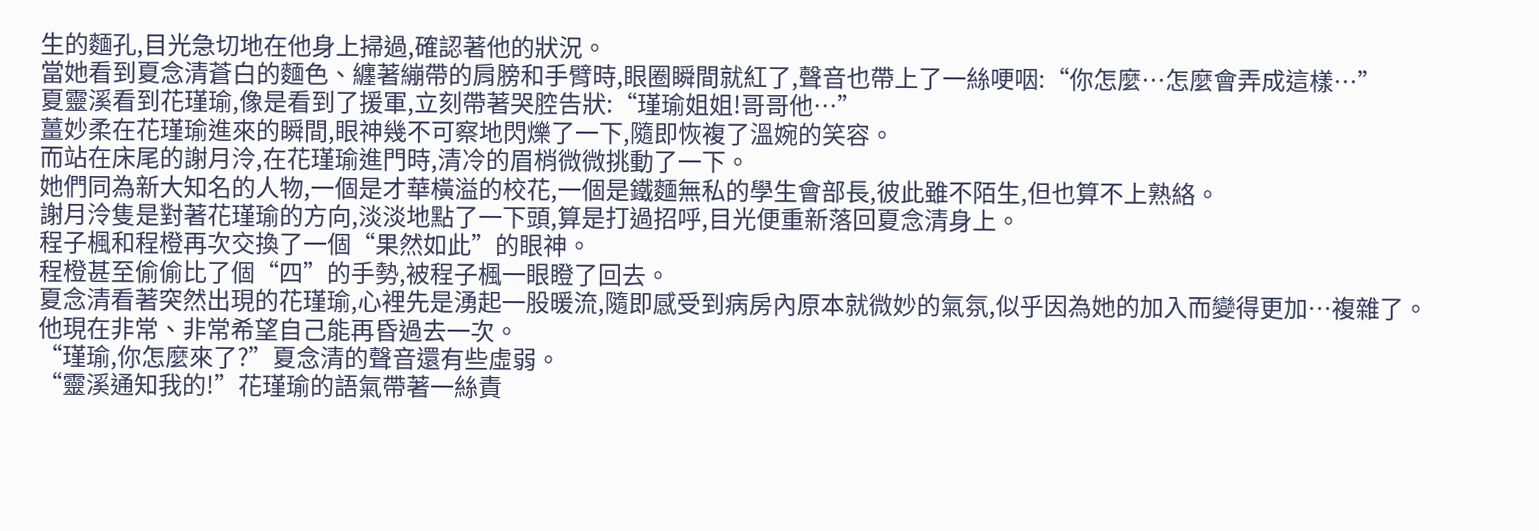生的麵孔,目光急切地在他身上掃過,確認著他的狀況。
當她看到夏念清蒼白的麵色、纏著繃帶的肩膀和手臂時,眼圈瞬間就紅了,聲音也帶上了一絲哽咽:“你怎麼…怎麼會弄成這樣…”
夏靈溪看到花瑾瑜,像是看到了援軍,立刻帶著哭腔告狀:“瑾瑜姐姐!哥哥他…”
薑妙柔在花瑾瑜進來的瞬間,眼神幾不可察地閃爍了一下,隨即恢複了溫婉的笑容。
而站在床尾的謝月泠,在花瑾瑜進門時,清冷的眉梢微微挑動了一下。
她們同為新大知名的人物,一個是才華橫溢的校花,一個是鐵麵無私的學生會部長,彼此雖不陌生,但也算不上熟絡。
謝月泠隻是對著花瑾瑜的方向,淡淡地點了一下頭,算是打過招呼,目光便重新落回夏念清身上。
程子楓和程橙再次交換了一個“果然如此”的眼神。
程橙甚至偷偷比了個“四”的手勢,被程子楓一眼瞪了回去。
夏念清看著突然出現的花瑾瑜,心裡先是湧起一股暖流,隨即感受到病房內原本就微妙的氣氛,似乎因為她的加入而變得更加…複雜了。
他現在非常、非常希望自己能再昏過去一次。
“瑾瑜,你怎麼來了?”夏念清的聲音還有些虛弱。
“靈溪通知我的!”花瑾瑜的語氣帶著一絲責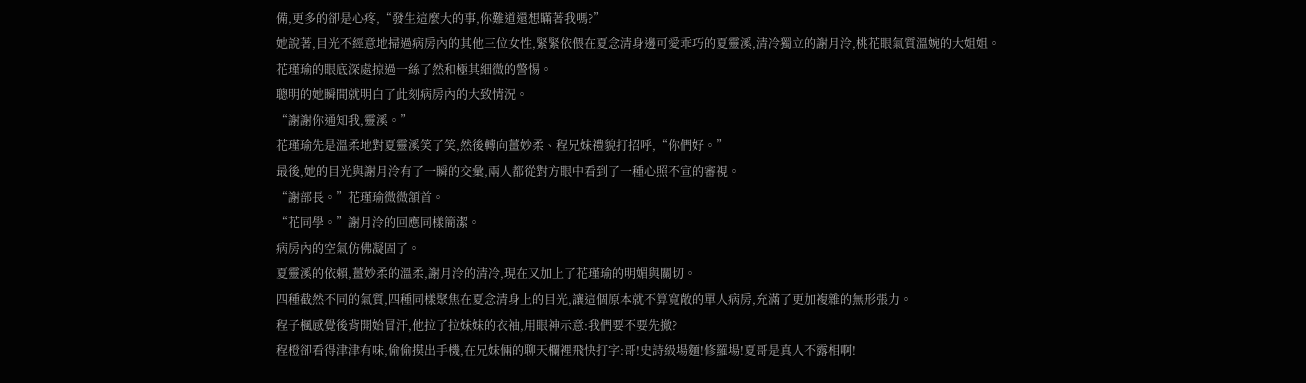備,更多的卻是心疼,“發生這麼大的事,你難道還想瞞著我嗎?”
她說著,目光不經意地掃過病房內的其他三位女性,緊緊依偎在夏念清身邊可愛乖巧的夏靈溪,清冷獨立的謝月泠,桃花眼氣質溫婉的大姐姐。
花瑾瑜的眼底深處掠過一絲了然和極其細微的警惕。
聰明的她瞬間就明白了此刻病房內的大致情況。
“謝謝你通知我,靈溪。”
花瑾瑜先是溫柔地對夏靈溪笑了笑,然後轉向薑妙柔、程兄妹禮貌打招呼,“你們好。”
最後,她的目光與謝月泠有了一瞬的交彙,兩人都從對方眼中看到了一種心照不宣的審視。
“謝部長。”花瑾瑜微微頷首。
“花同學。”謝月泠的回應同樣簡潔。
病房內的空氣仿佛凝固了。
夏靈溪的依賴,薑妙柔的溫柔,謝月泠的清冷,現在又加上了花瑾瑜的明媚與關切。
四種截然不同的氣質,四種同樣聚焦在夏念清身上的目光,讓這個原本就不算寬敞的單人病房,充滿了更加複雜的無形張力。
程子楓感覺後背開始冒汗,他拉了拉妹妹的衣袖,用眼神示意:我們要不要先撤?
程橙卻看得津津有味,偷偷摸出手機,在兄妹倆的聊天欄裡飛快打字:哥!史詩級場麵!修羅場!夏哥是真人不露相啊!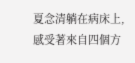夏念清躺在病床上,感受著來自四個方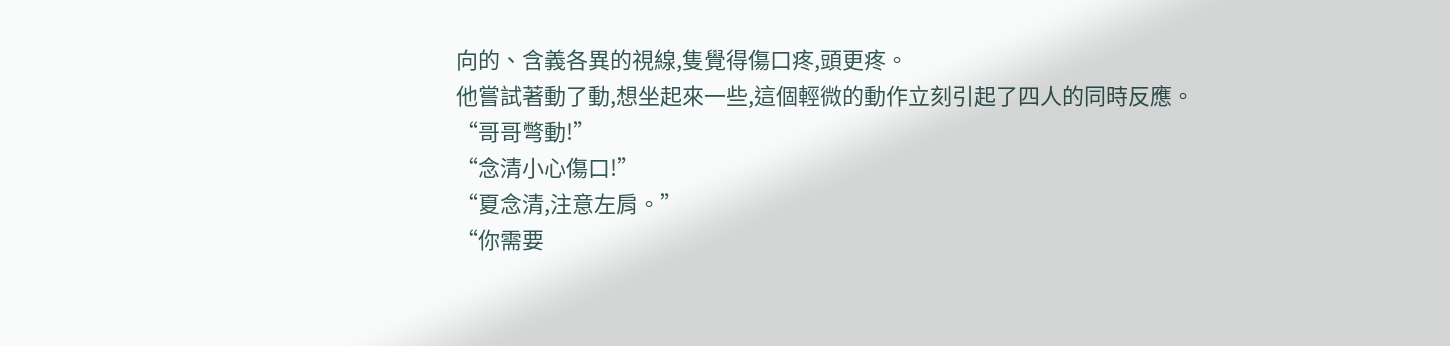向的、含義各異的視線,隻覺得傷口疼,頭更疼。
他嘗試著動了動,想坐起來一些,這個輕微的動作立刻引起了四人的同時反應。
“哥哥彆動!”
“念清小心傷口!”
“夏念清,注意左肩。”
“你需要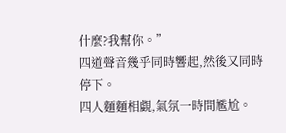什麼?我幫你。”
四道聲音幾乎同時響起,然後又同時停下。
四人麵麵相覷,氣氛一時間尷尬。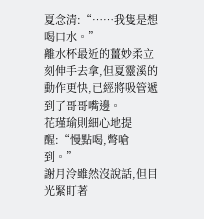夏念清:“……我隻是想喝口水。”
離水杯最近的薑妙柔立刻伸手去拿,但夏靈溪的動作更快,已經將吸管遞到了哥哥嘴邊。
花瑾瑜則細心地提醒:“慢點喝,彆嗆到。”
謝月泠雖然沒說話,但目光緊盯著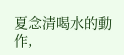夏念清喝水的動作,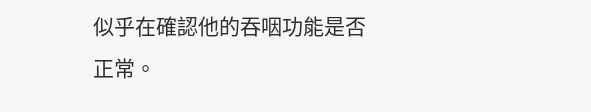似乎在確認他的吞咽功能是否正常。